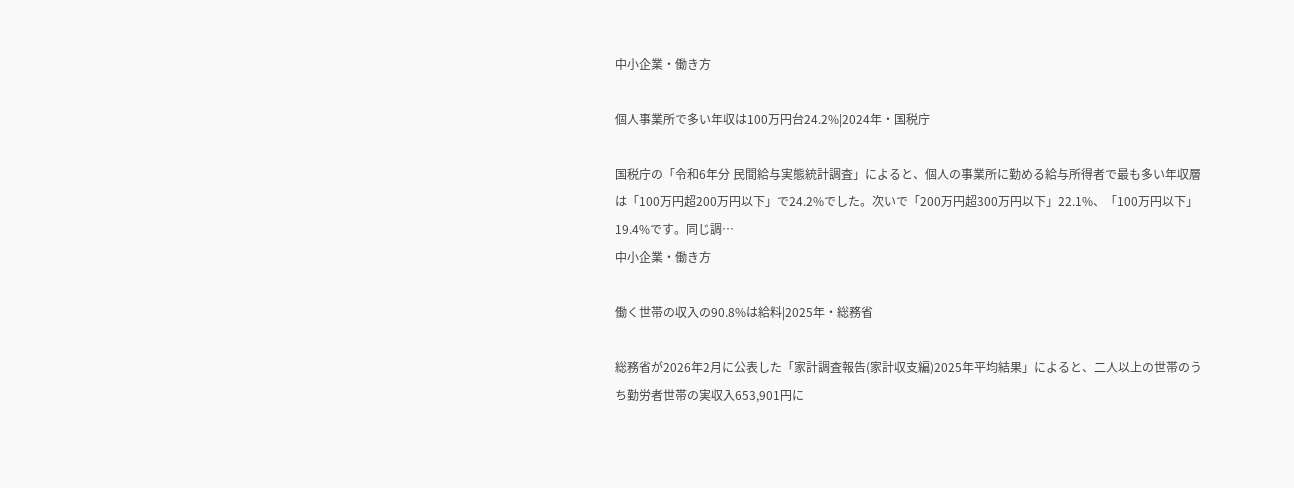中小企業・働き方

個人事業所で多い年収は100万円台24.2%|2024年・国税庁

国税庁の「令和6年分 民間給与実態統計調査」によると、個人の事業所に勤める給与所得者で最も多い年収層は「100万円超200万円以下」で24.2%でした。次いで「200万円超300万円以下」22.1%、「100万円以下」19.4%です。同じ調…
中小企業・働き方

働く世帯の収入の90.8%は給料|2025年・総務省

総務省が2026年2月に公表した「家計調査報告(家計収支編)2025年平均結果」によると、二人以上の世帯のうち勤労者世帯の実収入653,901円に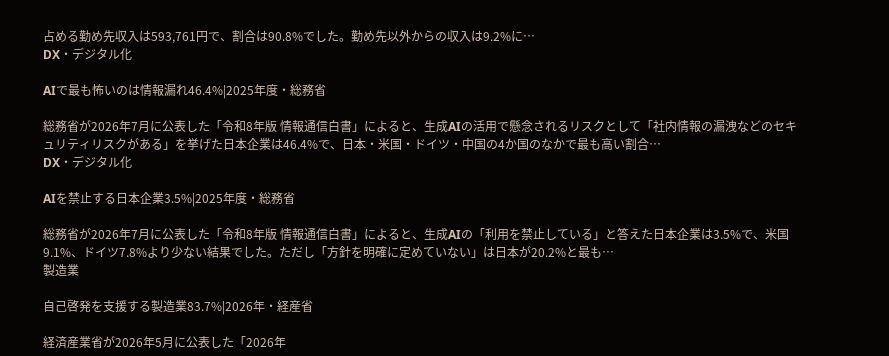占める勤め先収入は593,761円で、割合は90.8%でした。勤め先以外からの収入は9.2%に…
DX・デジタル化

AIで最も怖いのは情報漏れ46.4%|2025年度・総務省

総務省が2026年7月に公表した「令和8年版 情報通信白書」によると、生成AIの活用で懸念されるリスクとして「社内情報の漏洩などのセキュリティリスクがある」を挙げた日本企業は46.4%で、日本・米国・ドイツ・中国の4か国のなかで最も高い割合…
DX・デジタル化

AIを禁止する日本企業3.5%|2025年度・総務省

総務省が2026年7月に公表した「令和8年版 情報通信白書」によると、生成AIの「利用を禁止している」と答えた日本企業は3.5%で、米国9.1%、ドイツ7.8%より少ない結果でした。ただし「方針を明確に定めていない」は日本が20.2%と最も…
製造業

自己啓発を支援する製造業83.7%|2026年・経産省

経済産業省が2026年5月に公表した「2026年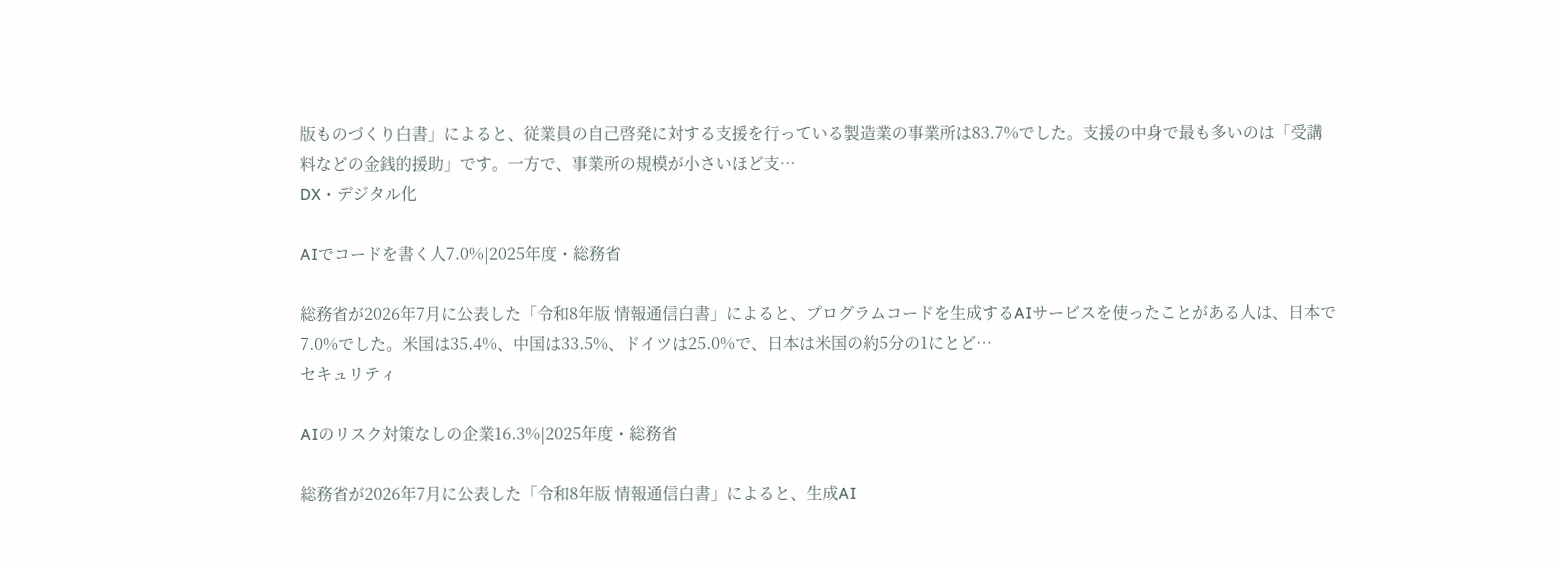版ものづくり白書」によると、従業員の自己啓発に対する支援を行っている製造業の事業所は83.7%でした。支援の中身で最も多いのは「受講料などの金銭的援助」です。一方で、事業所の規模が小さいほど支…
DX・デジタル化

AIでコードを書く人7.0%|2025年度・総務省

総務省が2026年7月に公表した「令和8年版 情報通信白書」によると、プログラムコードを生成するAIサービスを使ったことがある人は、日本で7.0%でした。米国は35.4%、中国は33.5%、ドイツは25.0%で、日本は米国の約5分の1にとど…
セキュリティ

AIのリスク対策なしの企業16.3%|2025年度・総務省

総務省が2026年7月に公表した「令和8年版 情報通信白書」によると、生成AI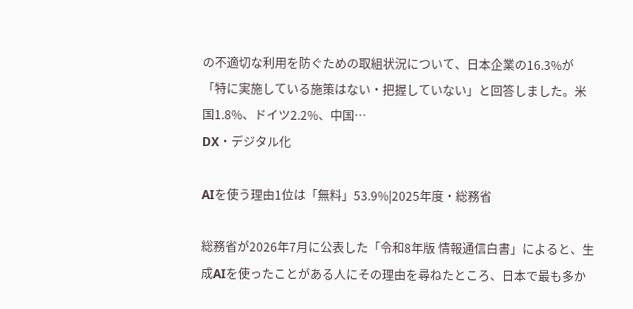の不適切な利用を防ぐための取組状況について、日本企業の16.3%が「特に実施している施策はない・把握していない」と回答しました。米国1.8%、ドイツ2.2%、中国…
DX・デジタル化

AIを使う理由1位は「無料」53.9%|2025年度・総務省

総務省が2026年7月に公表した「令和8年版 情報通信白書」によると、生成AIを使ったことがある人にその理由を尋ねたところ、日本で最も多か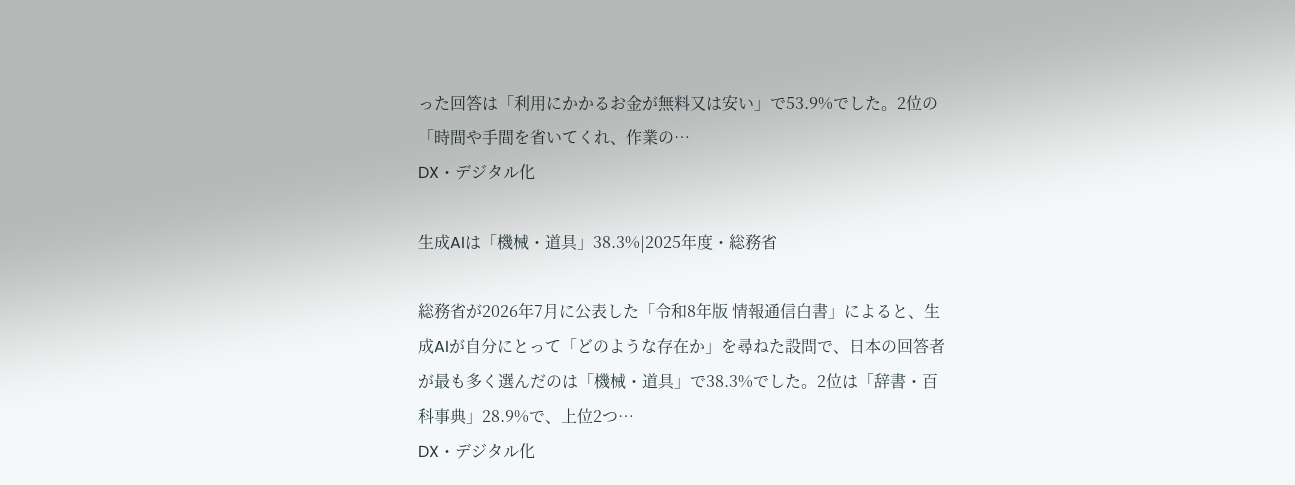った回答は「利用にかかるお金が無料又は安い」で53.9%でした。2位の「時間や手間を省いてくれ、作業の…
DX・デジタル化

生成AIは「機械・道具」38.3%|2025年度・総務省

総務省が2026年7月に公表した「令和8年版 情報通信白書」によると、生成AIが自分にとって「どのような存在か」を尋ねた設問で、日本の回答者が最も多く選んだのは「機械・道具」で38.3%でした。2位は「辞書・百科事典」28.9%で、上位2つ…
DX・デジタル化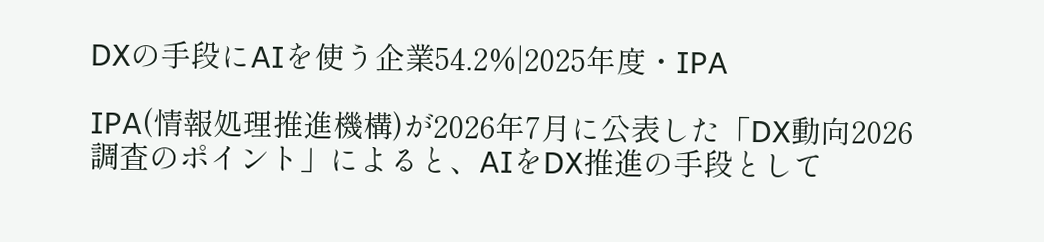DXの手段にAIを使う企業54.2%|2025年度・IPA

IPA(情報処理推進機構)が2026年7月に公表した「DX動向2026 調査のポイント」によると、AIをDX推進の手段として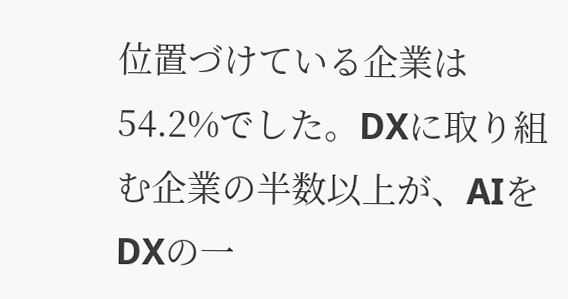位置づけている企業は54.2%でした。DXに取り組む企業の半数以上が、AIをDXの一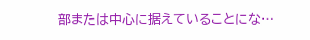部または中心に据えていることにな…